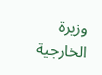وزيرة الخارجية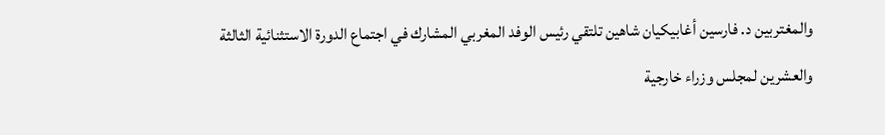والمغتربين د. فارسين أغابيكيان شاهين تلتقي رئيس الوفد المغربي المشارك في اجتماع الدورة الاستثنائية الثالثة والعشرين لمجلس وزراء خارجية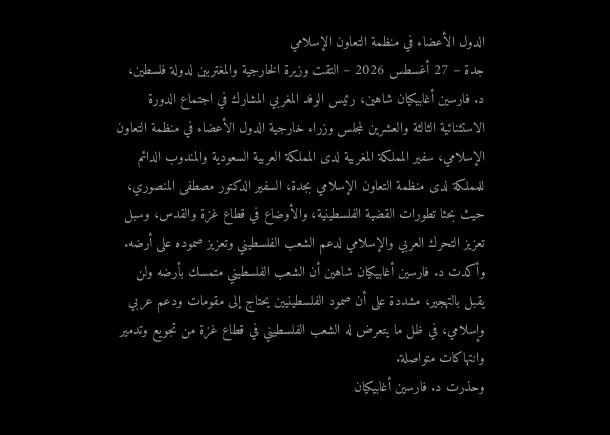الدول الأعضاء في منظمة التعاون الإسلامي
جدة – 27 أغسطس 2026 – التقت وزيرة الخارجية والمغتربين لدولة فلسطين، د. فارسين أغابيكيان شاهين، رئيس الوفد المغربي المشارك في اجتماع الدورة الاستثنائية الثالثة والعشرين لمجلس وزراء خارجية الدول الأعضاء في منظمة التعاون الإسلامي، سفير المملكة المغربية لدى المملكة العربية السعودية والمندوب الدائم للمملكة لدى منظمة التعاون الإسلامي بجدة، السفير الدكتور مصطفى المنصوري، حيث بحثا تطورات القضية الفلسطينية، والأوضاع في قطاع غزة والقدس، وسبل تعزيز التحرك العربي والإسلامي لدعم الشعب الفلسطيني وتعزيز صموده على أرضه.
وأكدت د. فارسين أغابيكيان شاهين أن الشعب الفلسطيني متمسك بأرضه ولن يقبل بالتهجير، مشددة على أن صمود الفلسطينيين يحتاج إلى مقومات ودعم عربي وإسلامي، في ظل ما يتعرض له الشعب الفلسطيني في قطاع غزة من تجويع وتدمير وانتهاكات متواصلة.
وحذرت د. فارسين أغابيكيان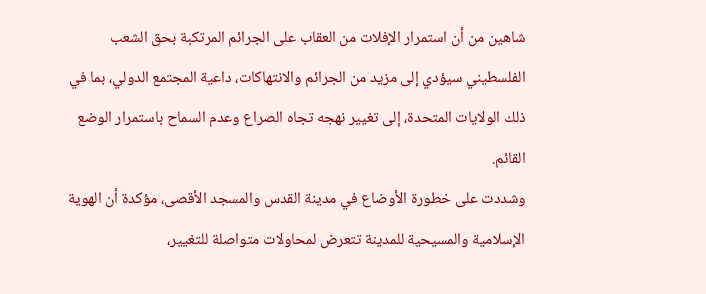شاهين من أن استمرار الإفلات من العقاب على الجرائم المرتكبة بحق الشعب الفلسطيني سيؤدي إلى مزيد من الجرائم والانتهاكات، داعية المجتمع الدولي، بما في ذلك الولايات المتحدة، إلى تغيير نهجه تجاه الصراع وعدم السماح باستمرار الوضع القائم.
وشددت على خطورة الأوضاع في مدينة القدس والمسجد الأقصى، مؤكدة أن الهوية الإسلامية والمسيحية للمدينة تتعرض لمحاولات متواصلة للتغيير،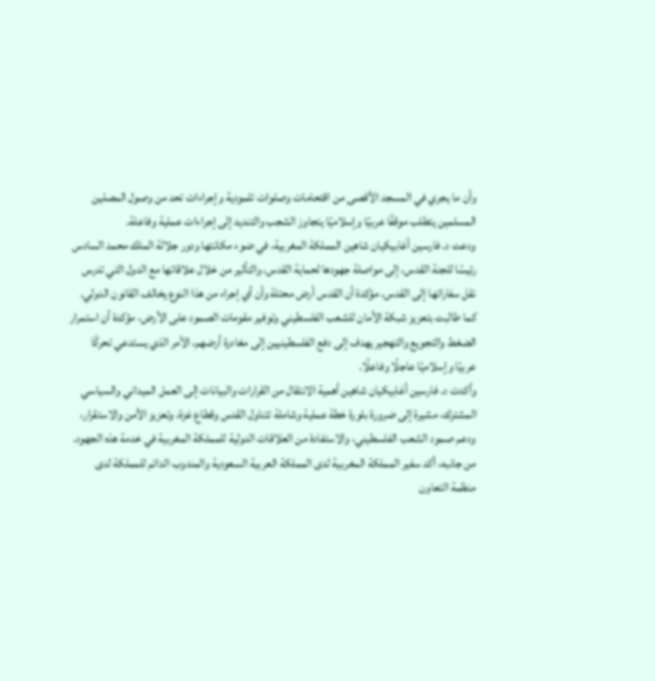وأن ما يجري في المسجد الأقصى من اقتحامات وصلوات تلمودية وإجراءات تحد من وصول المصلين المسلمين يتطلب موقفًا عربيًا وإسلاميًا يتجاوز الشجب والتنديد إلى إجراءات عملية وفاعلة.
ودعت د. فارسين أغابيكيان شاهين المملكة المغربية، في ضوء مكانتها ودور جلالة الملك محمد السادس رئيسًا للجنة القدس، إلى مواصلة جهودها لحماية القدس، والتأثير من خلال علاقاتها مع الدول التي تدرس نقل سفاراتها إلى القدس، مؤكدة أن القدس أرض محتلة وأن أي إجراء من هذا النوع يخالف القانون الدولي.
كما طالبت بتعزيز شبكة الأمان للشعب الفلسطيني وتوفير مقومات الصمود على الأرض، مؤكدة أن استمرار الضغط والتجويع والتهجير يهدف إلى دفع الفلسطينيين إلى مغادرة أرضهم، الأمر الذي يستدعي تحركًا عربيًا وإسلاميًا عاجلًا وفاعلًا.
وأكدت د. فارسين أغابيكيان شاهين أهمية الانتقال من القرارات والبيانات إلى العمل الميداني والسياسي المشترك، مشيرة إلى ضرورة بلورة خطة عملية وشاملة تتناول القدس وقطاع غزة، وتعزيز الأمن والاستقرار، ودعم صمود الشعب الفلسطيني، والاستفادة من العلاقات الدولية للمملكة المغربية في خدمة هذه الجهود.
من جانبه، أكد سفير المملكة المغربية لدى المملكة العربية السعودية والمندوب الدائم للمملكة لدى منظمة التعاون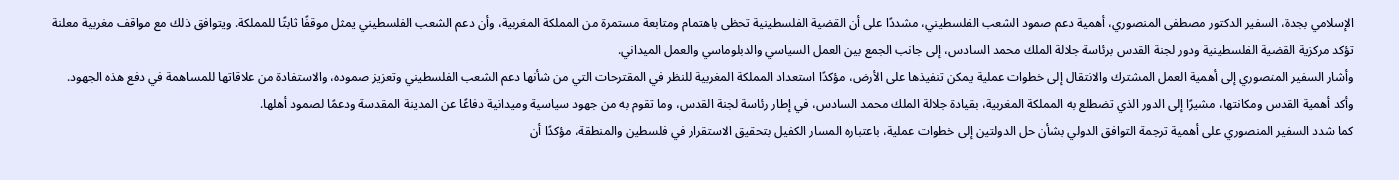الإسلامي بجدة، السفير الدكتور مصطفى المنصوري، أهمية دعم صمود الشعب الفلسطيني، مشددًا على أن القضية الفلسطينية تحظى باهتمام ومتابعة مستمرة من المملكة المغربية، وأن دعم الشعب الفلسطيني يمثل موقفًا ثابتًا للمملكة. ويتوافق ذلك مع مواقف مغربية معلنة تؤكد مركزية القضية الفلسطينية ودور لجنة القدس برئاسة جلالة الملك محمد السادس، إلى جانب الجمع بين العمل السياسي والدبلوماسي والعمل الميداني.
وأشار السفير المنصوري إلى أهمية العمل المشترك والانتقال إلى خطوات عملية يمكن تنفيذها على الأرض، مؤكدًا استعداد المملكة المغربية للنظر في المقترحات التي من شأنها دعم الشعب الفلسطيني وتعزيز صموده، والاستفادة من علاقاتها للمساهمة في دفع هذه الجهود.
وأكد أهمية القدس ومكانتها، مشيرًا إلى الدور الذي تضطلع به المملكة المغربية، بقيادة جلالة الملك محمد السادس، في إطار رئاسة لجنة القدس، وما تقوم به من جهود سياسية وميدانية دفاعًا عن المدينة المقدسة ودعمًا لصمود أهلها.
كما شدد السفير المنصوري على أهمية ترجمة التوافق الدولي بشأن حل الدولتين إلى خطوات عملية، باعتباره المسار الكفيل بتحقيق الاستقرار في فلسطين والمنطقة، مؤكدًا أن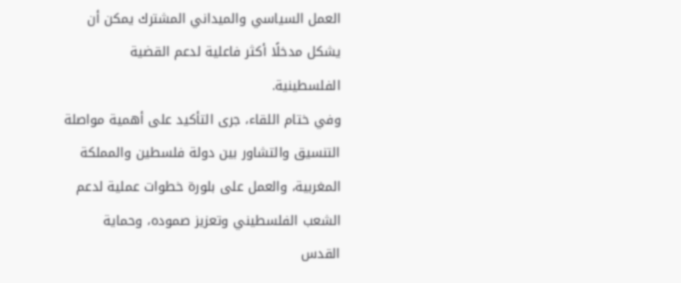العمل السياسي والميداني المشترك يمكن أن يشكل مدخلًا أكثر فاعلية لدعم القضية الفلسطينية.
وفي ختام اللقاء، جرى التأكيد على أهمية مواصلة التنسيق والتشاور بين دولة فلسطين والمملكة المغربية، والعمل على بلورة خطوات عملية لدعم الشعب الفلسطيني وتعزيز صموده، وحماية القدس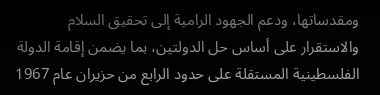ومقدساتها، ودعم الجهود الرامية إلى تحقيق السلام والاستقرار على أساس حل الدولتين، بما يضمن إقامة الدولة الفلسطينية المستقلة على حدود الرابع من حزيران عام 1967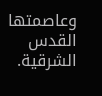وعاصمتها القدس الشرقية.